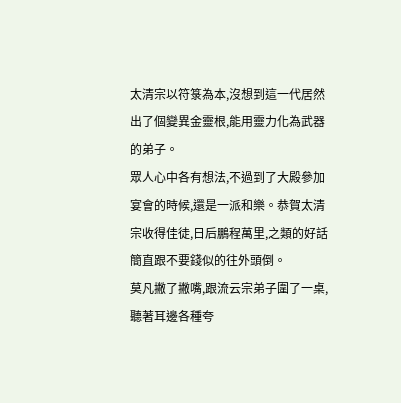太清宗以符箓為本,沒想到這一代居然出了個變異金靈根,能用靈力化為武器的弟子。
眾人心中各有想法,不過到了大殿參加宴會的時候,還是一派和樂。恭賀太清宗收得佳徒,日后鵬程萬里,之類的好話簡直跟不要錢似的往外頭倒。
莫凡撇了撇嘴,跟流云宗弟子圍了一桌,聽著耳邊各種夸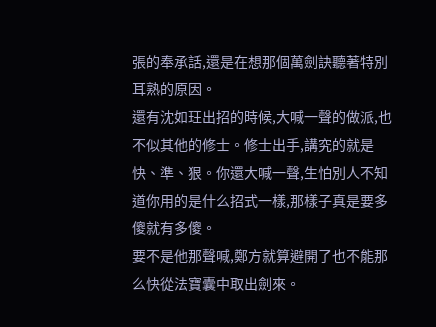張的奉承話,還是在想那個萬劍訣聽著特別耳熟的原因。
還有沈如玨出招的時候,大喊一聲的做派,也不似其他的修士。修士出手,講究的就是快、準、狠。你還大喊一聲,生怕別人不知道你用的是什么招式一樣,那樣子真是要多傻就有多傻。
要不是他那聲喊,鄭方就算避開了也不能那么快從法寶囊中取出劍來。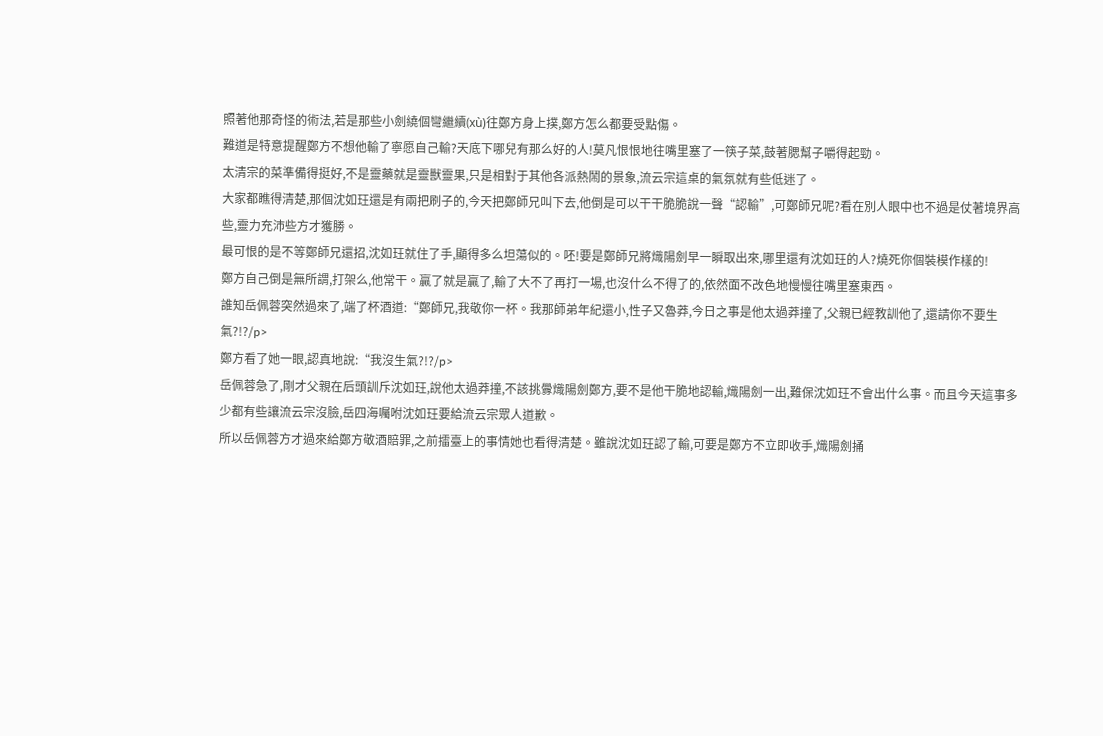照著他那奇怪的術法,若是那些小劍繞個彎繼續(xù)往鄭方身上撲,鄭方怎么都要受點傷。
難道是特意提醒鄭方不想他輸了寧愿自己輸?天底下哪兒有那么好的人!莫凡恨恨地往嘴里塞了一筷子菜,鼓著腮幫子嚼得起勁。
太清宗的菜準備得挺好,不是靈藥就是靈獸靈果,只是相對于其他各派熱鬧的景象,流云宗這桌的氣氛就有些低迷了。
大家都瞧得清楚,那個沈如玨還是有兩把刷子的,今天把鄭師兄叫下去,他倒是可以干干脆脆說一聲“認輸”,可鄭師兄呢?看在別人眼中也不過是仗著境界高些,靈力充沛些方才獲勝。
最可恨的是不等鄭師兄還招,沈如玨就住了手,顯得多么坦蕩似的。呸!要是鄭師兄將熾陽劍早一瞬取出來,哪里還有沈如玨的人?燒死你個裝模作樣的!
鄭方自己倒是無所謂,打架么,他常干。贏了就是贏了,輸了大不了再打一場,也沒什么不得了的,依然面不改色地慢慢往嘴里塞東西。
誰知岳佩蓉突然過來了,端了杯酒道:“鄭師兄,我敬你一杯。我那師弟年紀還小,性子又魯莽,今日之事是他太過莽撞了,父親已經教訓他了,還請你不要生氣?!?/p>
鄭方看了她一眼,認真地說:“我沒生氣?!?/p>
岳佩蓉急了,剛才父親在后頭訓斥沈如玨,說他太過莽撞,不該挑釁熾陽劍鄭方,要不是他干脆地認輸,熾陽劍一出,難保沈如玨不會出什么事。而且今天這事多少都有些讓流云宗沒臉,岳四海囑咐沈如玨要給流云宗眾人道歉。
所以岳佩蓉方才過來給鄭方敬酒賠罪,之前擂臺上的事情她也看得清楚。雖說沈如玨認了輸,可要是鄭方不立即收手,熾陽劍捅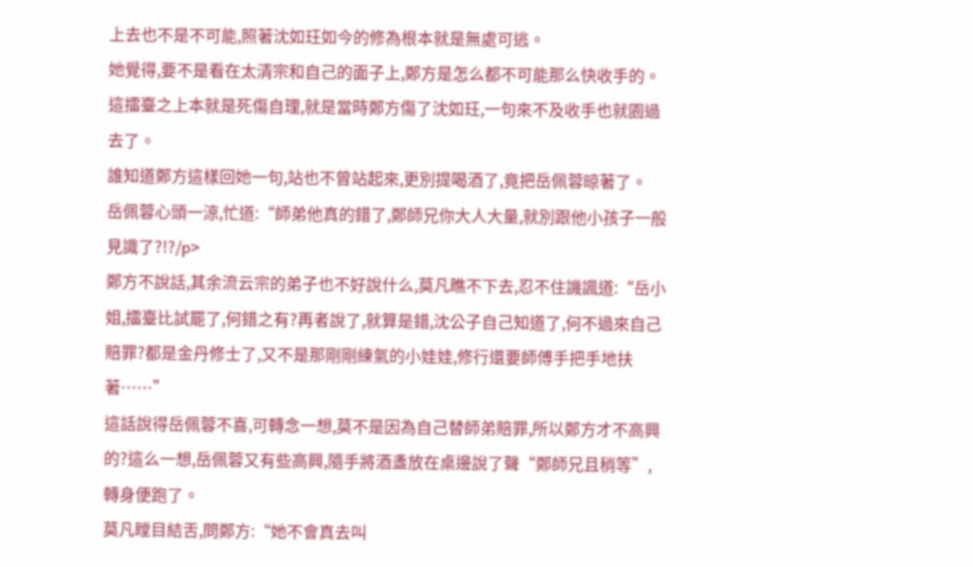上去也不是不可能,照著沈如玨如今的修為根本就是無處可逃。
她覺得,要不是看在太清宗和自己的面子上,鄭方是怎么都不可能那么快收手的。這擂臺之上本就是死傷自理,就是當時鄭方傷了沈如玨,一句來不及收手也就園過去了。
誰知道鄭方這樣回她一句,站也不曾站起來,更別提喝酒了,竟把岳佩蓉晾著了。
岳佩蓉心頭一涼,忙道:“師弟他真的錯了,鄭師兄你大人大量,就別跟他小孩子一般見識了?!?/p>
鄭方不說話,其余流云宗的弟子也不好說什么,莫凡瞧不下去,忍不住譏諷道:“岳小姐,擂臺比試罷了,何錯之有?再者說了,就算是錯,沈公子自己知道了,何不過來自己賠罪?都是金丹修士了,又不是那剛剛練氣的小娃娃,修行還要師傅手把手地扶著……”
這話說得岳佩蓉不喜,可轉念一想,莫不是因為自己替師弟賠罪,所以鄭方才不高興的?這么一想,岳佩蓉又有些高興,隨手將酒盞放在桌邊說了聲“鄭師兄且稍等”,轉身便跑了。
莫凡瞠目結舌,問鄭方:“她不會真去叫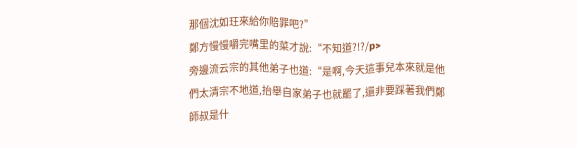那個沈如玨來給你賠罪吧?”
鄭方慢慢嚼完嘴里的菜才說:“不知道?!?/p>
旁邊流云宗的其他弟子也道:“是啊,今天這事兒本來就是他們太清宗不地道,抬舉自家弟子也就罷了,還非要踩著我們鄭師叔是什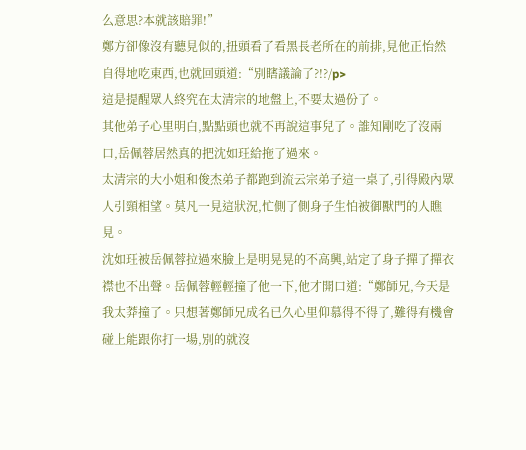么意思?本就該賠罪!”
鄭方卻像沒有聽見似的,扭頭看了看黑長老所在的前排,見他正怡然自得地吃東西,也就回頭道:“別瞎議論了?!?/p>
這是提醒眾人終究在太清宗的地盤上,不要太過份了。
其他弟子心里明白,點點頭也就不再說這事兒了。誰知剛吃了沒兩口,岳佩蓉居然真的把沈如玨給拖了過來。
太清宗的大小姐和俊杰弟子都跑到流云宗弟子這一桌了,引得殿內眾人引頸相望。莫凡一見這狀況,忙側了側身子生怕被御獸門的人瞧見。
沈如玨被岳佩蓉拉過來臉上是明晃晃的不高興,站定了身子撣了撣衣襟也不出聲。岳佩蓉輕輕撞了他一下,他才開口道:“鄭師兄,今天是我太莽撞了。只想著鄭師兄成名已久心里仰慕得不得了,難得有機會碰上能跟你打一場,別的就沒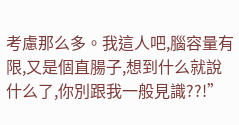考慮那么多。我這人吧,腦容量有限,又是個直腸子,想到什么就說什么了,你別跟我一般見識??!”